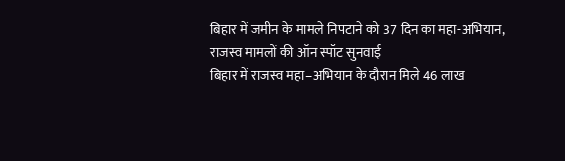बिहार में जमीन के मामले निपटाने को 37 दिन का महा-अभियान, राजस्व मामलों की ऑन स्पॉट सुनवाई
बिहार में राजस्व महा–अभियान के दौरान मिले 46 लाख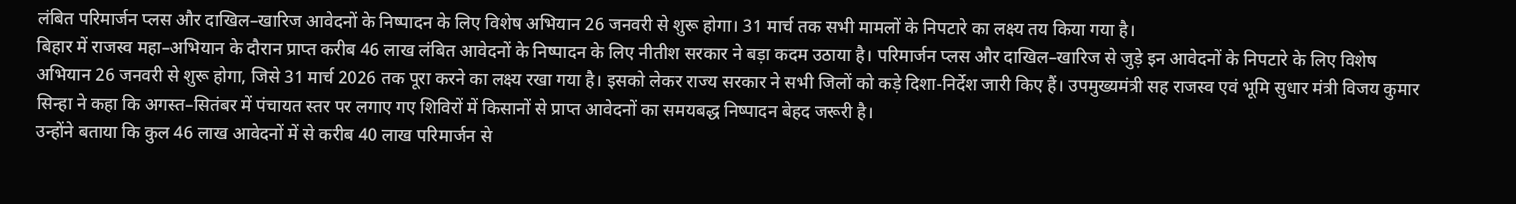लंबित परिमार्जन प्लस और दाखिल–खारिज आवेदनों के निष्पादन के लिए विशेष अभियान 26 जनवरी से शुरू होगा। 31 मार्च तक सभी मामलों के निपटारे का लक्ष्य तय किया गया है।
बिहार में राजस्व महा–अभियान के दौरान प्राप्त करीब 46 लाख लंबित आवेदनों के निष्पादन के लिए नीतीश सरकार ने बड़ा कदम उठाया है। परिमार्जन प्लस और दाखिल–खारिज से जुड़े इन आवेदनों के निपटारे के लिए विशेष अभियान 26 जनवरी से शुरू होगा, जिसे 31 मार्च 2026 तक पूरा करने का लक्ष्य रखा गया है। इसको लेकर राज्य सरकार ने सभी जिलों को कड़े दिशा-निर्देश जारी किए हैं। उपमुख्यमंत्री सह राजस्व एवं भूमि सुधार मंत्री विजय कुमार सिन्हा ने कहा कि अगस्त–सितंबर में पंचायत स्तर पर लगाए गए शिविरों में किसानों से प्राप्त आवेदनों का समयबद्ध निष्पादन बेहद जरूरी है।
उन्होंने बताया कि कुल 46 लाख आवेदनों में से करीब 40 लाख परिमार्जन से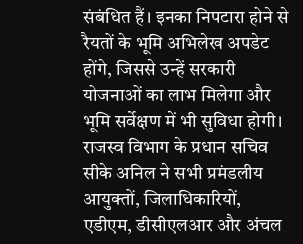संबंधित हैं। इनका निपटारा होने से रैयतों के भूमि अभिलेख अपडेट होंगे, जिससे उन्हें सरकारी योजनाओं का लाभ मिलेगा और भूमि सर्वेक्षण में भी सुविधा होगी। राजस्व विभाग के प्रधान सचिव सीके अनिल ने सभी प्रमंडलीय आयुक्तों, जिलाधिकारियों, एडीएम, डीसीएलआर और अंचल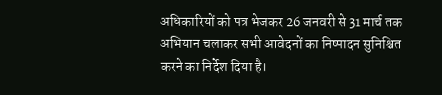अधिकारियों को पत्र भेजकर 26 जनवरी से 31 मार्च तक अभियान चलाकर सभी आवेदनों का निष्पादन सुनिश्चित करने का निर्देश दिया है।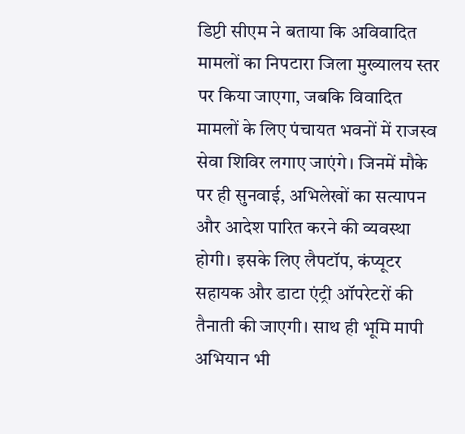डिप्टी सीएम ने बताया कि अविवादित मामलों का निपटारा जिला मुख्यालय स्तर पर किया जाएगा, जबकि विवादित मामलों के लिए पंचायत भवनों में राजस्व सेवा शिविर लगाए जाएंगे। जिनमें मौके पर ही सुनवाई, अभिलेखों का सत्यापन और आदेश पारित करने की व्यवस्था होगी। इसके लिए लैपटॉप, कंप्यूटर सहायक और डाटा एंट्री ऑपरेटरों की तैनाती की जाएगी। साथ ही भूमि मापी अभियान भी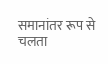समानांतर रूप से चलता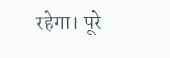रहेगा। पूरे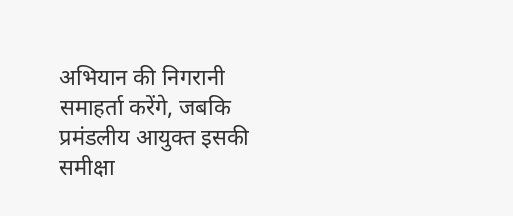अभियान की निगरानी समाहर्ता करेंगे, जबकि प्रमंडलीय आयुक्त इसकी समीक्षा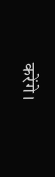करेंगे।